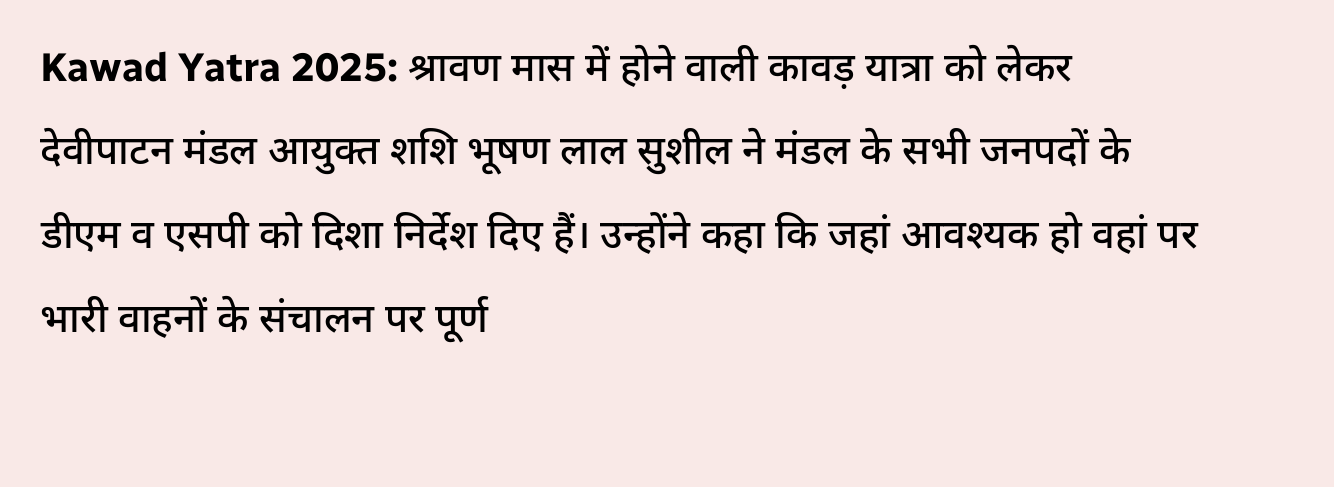Kawad Yatra 2025: श्रावण मास में होने वाली कावड़ यात्रा को लेकर देवीपाटन मंडल आयुक्त शशि भूषण लाल सुशील ने मंडल के सभी जनपदों के डीएम व एसपी को दिशा निर्देश दिए हैं। उन्होंने कहा कि जहां आवश्यक हो वहां पर भारी वाहनों के संचालन पर पूर्ण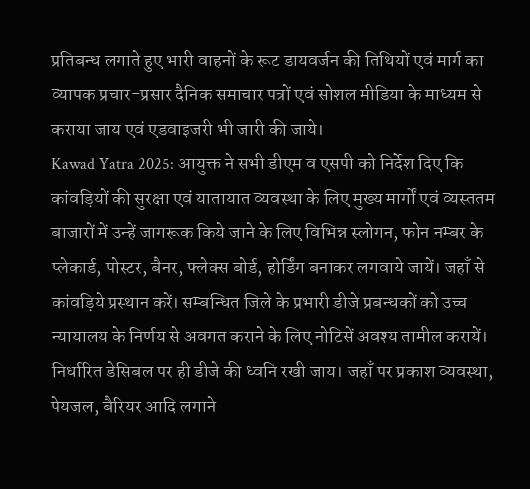प्रतिबन्ध लगाते हुए भारी वाहनों के रूट डायवर्जन की तिथियों एवं मार्ग का व्यापक प्रचार-प्रसार दैनिक समाचार पत्रों एवं सोशल मीडिया के माध्यम से कराया जाय एवं एडवाइजरी भी जारी की जाये।
Kawad Yatra 2025: आयुक्त ने सभी डीएम व एसपी को निर्देश दिए कि कांवड़ियों की सुरक्षा एवं यातायात व्यवस्था के लिए मुख्य मार्गों एवं व्यस्ततम बाजारों में उन्हें जागरूक किये जाने के लिए विभिन्न स्लोगन, फोन नम्बर के प्लेकार्ड, पोस्टर, बैनर, फ्लेक्स बोर्ड, होर्डिंग बनाकर लगवाये जायें। जहाँ से कांवड़िये प्रस्थान करें। सम्बन्धित जिले के प्रभारी डीजे प्रबन्धकों को उच्च न्यायालय के निर्णय से अवगत कराने के लिए नोटिसें अवश्य तामील करायें। निर्धारित डेसिबल पर ही डीजे की ध्वनि रखी जाय। जहाँ पर प्रकाश व्यवस्था, पेयजल, बैरियर आदि लगाने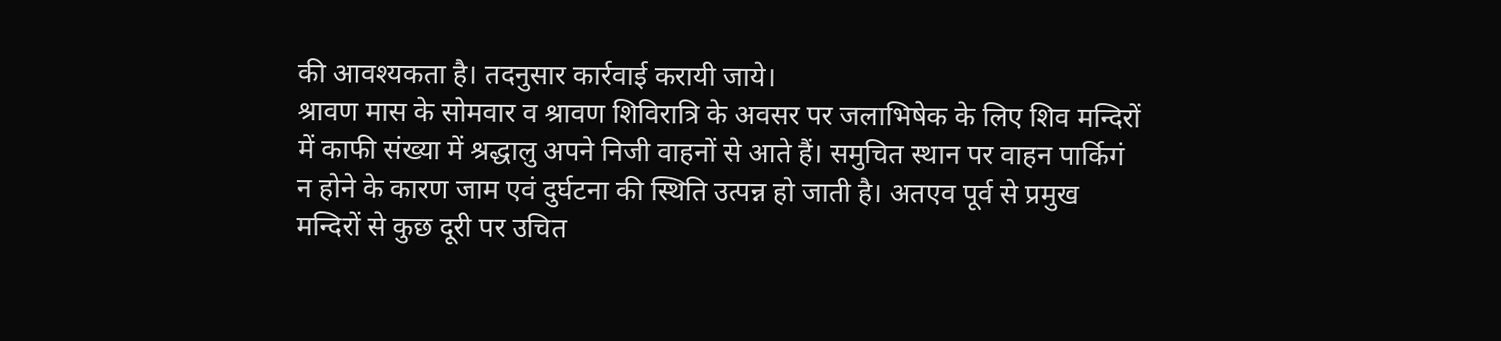की आवश्यकता है। तदनुसार कार्रवाई करायी जाये।
श्रावण मास के सोमवार व श्रावण शिविरात्रि के अवसर पर जलाभिषेक के लिए शिव मन्दिरों में काफी संख्या में श्रद्धालु अपने निजी वाहनों से आते हैं। समुचित स्थान पर वाहन पार्किगं न होने के कारण जाम एवं दुर्घटना की स्थिति उत्पन्न हो जाती है। अतएव पूर्व से प्रमुख मन्दिरों से कुछ दूरी पर उचित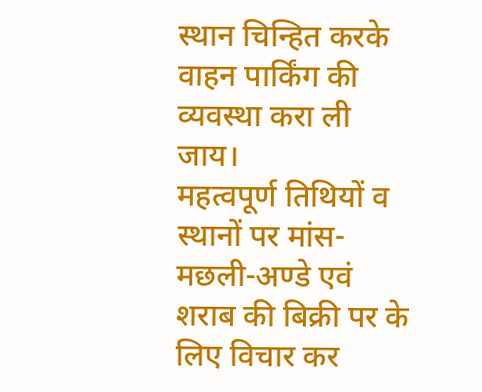स्थान चिन्हित करके वाहन पार्किंग की व्यवस्था करा ली जाय।
महत्वपूर्ण तिथियों व स्थानों पर मांस-मछली-अण्डे एवं शराब की बिक्री पर के लिए विचार कर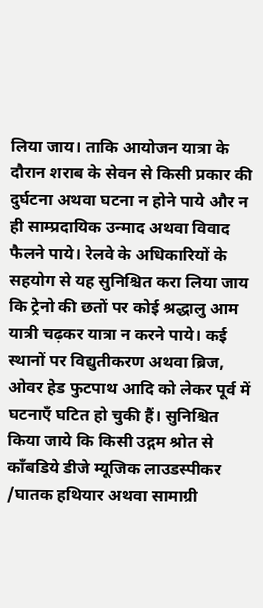लिया जाय। ताकि आयोजन यात्रा के दौरान शराब के सेवन से किसी प्रकार की दुर्घटना अथवा घटना न होने पाये और न ही साम्प्रदायिक उन्माद अथवा विवाद फैलने पाये। रेलवे के अधिकारियों के सहयोग से यह सुनिश्चित करा लिया जाय कि ट्रेनो की छतों पर कोई श्रद्धालु आम यात्री चढ़कर यात्रा न करने पाये। कई स्थानों पर विद्युतीकरण अथवा ब्रिज, ओवर हेड फुटपाथ आदि को लेकर पूर्व में घटनाएँ घटित हो चुकी हैं। सुनिश्चित किया जाये कि किसी उद्गम श्रोत से काँबडिये डीजे म्यूजिक लाउडस्पीकर /घातक हथियार अथवा सामाग्री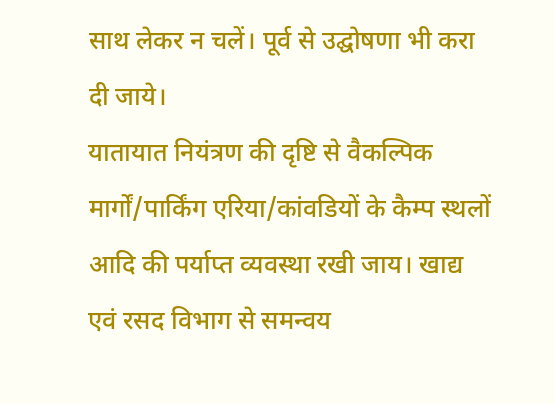साथ लेकर न चलें। पूर्व से उद्घोषणा भी करा दी जाये।
यातायात नियंत्रण की दृष्टि से वैकल्पिक मार्गों/पार्किंग एरिया/कांवडियों के कैम्प स्थलों आदि की पर्याप्त व्यवस्था रखी जाय। खाद्य एवं रसद विभाग से समन्वय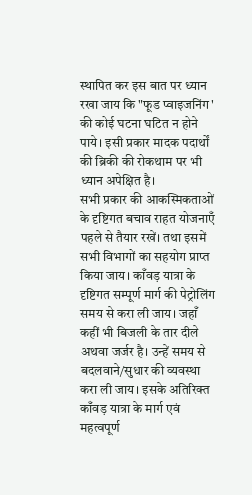स्थापित कर इस बात पर ध्यान रखा जाय कि "फूड प्वाइजनिंग' की कोई घटना घटित न होने पाये। इसी प्रकार मादक पदार्थों की ब्रिकी की रोकथाम पर भी ध्यान अपेक्षित है।
सभी प्रकार की आकस्मिकताओं के दृष्टिगत बचाव राहत योजनाएँ पहले से तैयार रखें। तथा इसमें सभी विभागों का सहयोग प्राप्त किया जाय। काँवड़ यात्रा के दृष्टिगत सम्पूर्ण मार्ग की पेट्रोलिंग समय से करा ली जाय। जहाँ कहीं भी बिजली के तार दीले अथवा जर्जर है। उन्हें समय से बदलवाने/सुधार की व्यवस्था करा ली जाय। इसके अतिरिक्त काँवड़ यात्रा के मार्ग एवं महत्वपूर्ण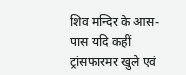शिव मन्दिर के आस-पास यदि कहीं ट्रांसफारमर खुले एवं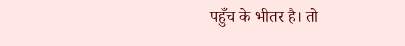पहुँच के भीतर है। तो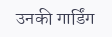उनकी गार्डिंग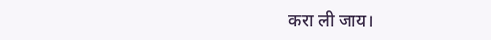करा ली जाय।